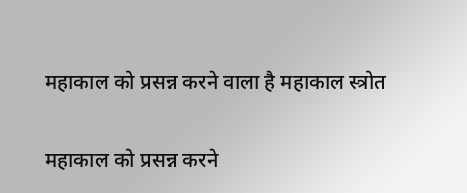महाकाल को प्रसन्न करने वाला है महाकाल स्त्रोत

महाकाल को प्रसन्न करने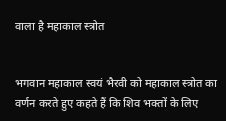वाला है महाकाल स्त्रोत


भगवान महाकाल स्वयं भैरवी को महाकाल स्त्रोत का वर्णन करते हुए कहते हैं कि शिव भक्तों के लिए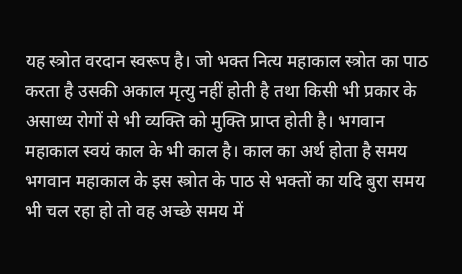यह स्त्रोत वरदान स्वरूप है। जो भक्त नित्य महाकाल स्त्रोत का पाठ करता है उसकी अकाल मृत्यु नहीं होती है तथा किसी भी प्रकार के असाध्य रोगों से भी व्यक्ति को मुक्ति प्राप्त होती है। भगवान महाकाल स्वयं काल के भी काल है। काल का अर्थ होता है समय भगवान महाकाल के इस स्त्रोत के पाठ से भक्तों का यदि बुरा समय भी चल रहा हो तो वह अच्छे समय में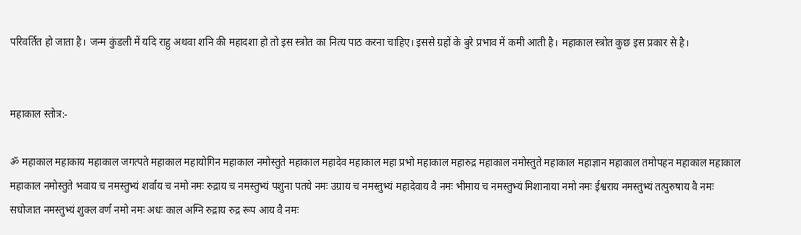परिवर्तित हो जाता है। जन्म कुंडली में यदि राहु अथवा शनि की महादशा हो तो इस स्त्रोत का नित्य पाठ करना चाहिए। इससे ग्रहों के बुरे प्रभाव में कमी आती है। महाकाल स्त्रोत कुछ इस प्रकार से है।


महाकाल स्तोत्र:-

ॐ महाकाल महाकाय महाकाल जगत्पते महाकाल महायोगिन महाकाल नमोस्तुते महाकाल महादेव महाकाल महा प्रभो महाकाल महारुद्र महाकाल नमोस्तुते महाकाल महाज्ञान महाकाल तमोपहन महाकाल महाकाल महाकाल नमोस्तुते भवाय च नमस्तुभ्यं शर्वाय च नमो नमः रुद्राय च नमस्तुभ्यं पशुना पतये नमः उग्राय च नमस्तुभ्यं महादेवाय वै नमः भीमाय च नमस्तुभ्यं मिशानाया नमो नमः ईश्वराय नमस्तुभ्यं तत्पुरुषाय वै नमः सघोजात नमस्तुभ्यं शुक्ल वर्ण नमो नमः अधः काल अग्नि रुद्राय रुद्र रूप आय वै नमः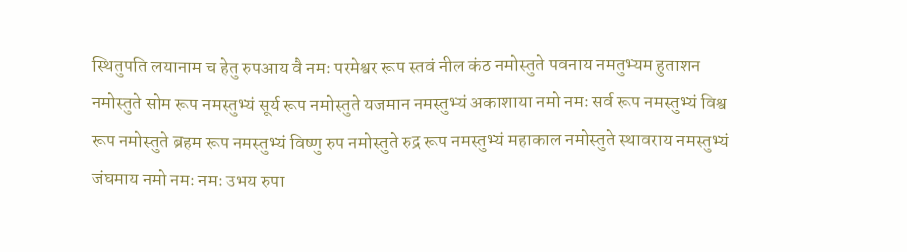स्थितुपति लयानाम च हेतु रुपआय वै नमः परमेश्वर रूप स्तवं नील कंठ नमोस्तुते पवनाय नमतुभ्यम हुताशन नमोस्तुते सोम रूप नमस्तुभ्यं सूर्य रूप नमोस्तुते यजमान नमस्तुभ्यं अकाशाया नमो नमः सर्व रूप नमस्तुभ्यं विश्व रूप नमोस्तुते ब्रहम रूप नमस्तुभ्यं विष्णु रुप नमोस्तुते रुद्र रूप नमस्तुभ्यं महाकाल नमोस्तुते स्थावराय नमस्तुभ्यं जंघमाय नमो नमः नमः उभय रुपा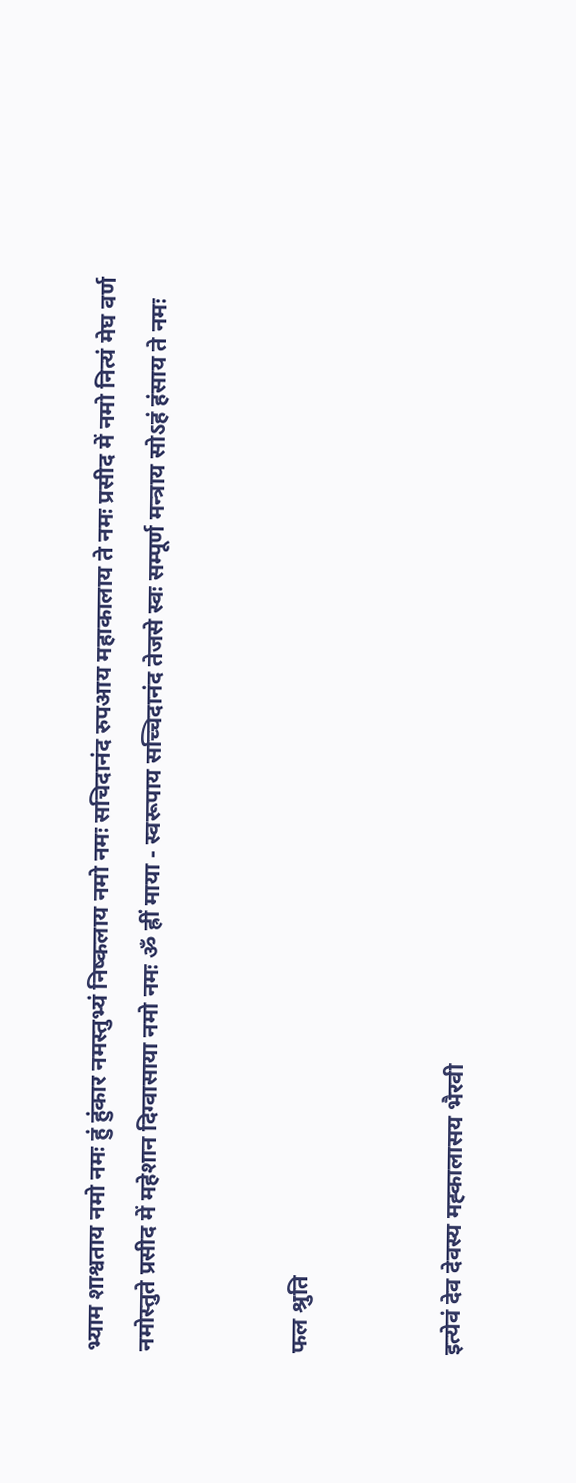भ्याम शाश्वताय नमो नमः हुं हुंकार नमस्तुभ्यं निष्कलाय नमो नमः सचिदानंद रुपआय महाकालाय ते नमः प्रसीद में नमो नित्यं मेघ वर्ण नमोस्तुते प्रसीद में महेशान दिग्वासाया नमो नमः ॐ ह्रीं माया - स्वरूपाय सच्चिदानंद तेजसे स्वः सम्पूर्ण मन्त्राय सोऽहं हंसाय ते नमः


फल श्रुति


इत्येवं देव देवस्य मह्कालासय भैरवी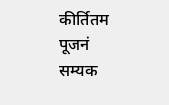कीर्तितम पूजनं सम्यक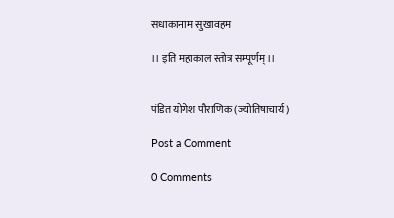सधाकानाम सुखावहम

।। इति महाकाल स्तोत्र सम्पूर्णम् ।।


पंडित योगेश पौराणिक (ज्योतिषाचार्य)

Post a Comment

0 Comments